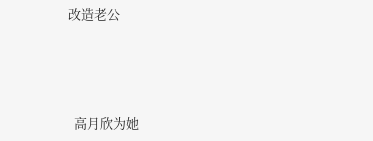改造老公





  高月欣为她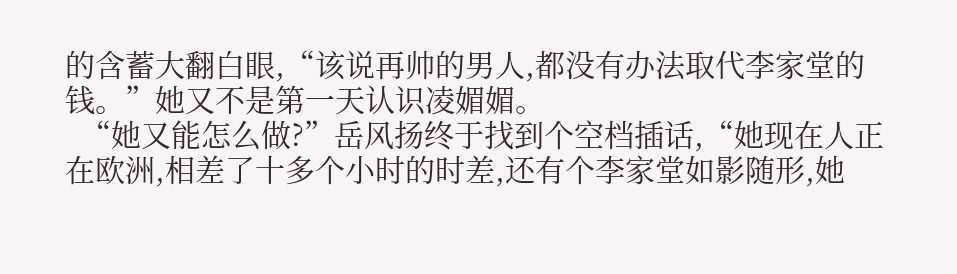的含蓄大翻白眼,“该说再帅的男人,都没有办法取代李家堂的钱。”她又不是第一天认识凌媚媚。
  “她又能怎么做?”岳风扬终于找到个空档插话,“她现在人正在欧洲,相差了十多个小时的时差,还有个李家堂如影随形,她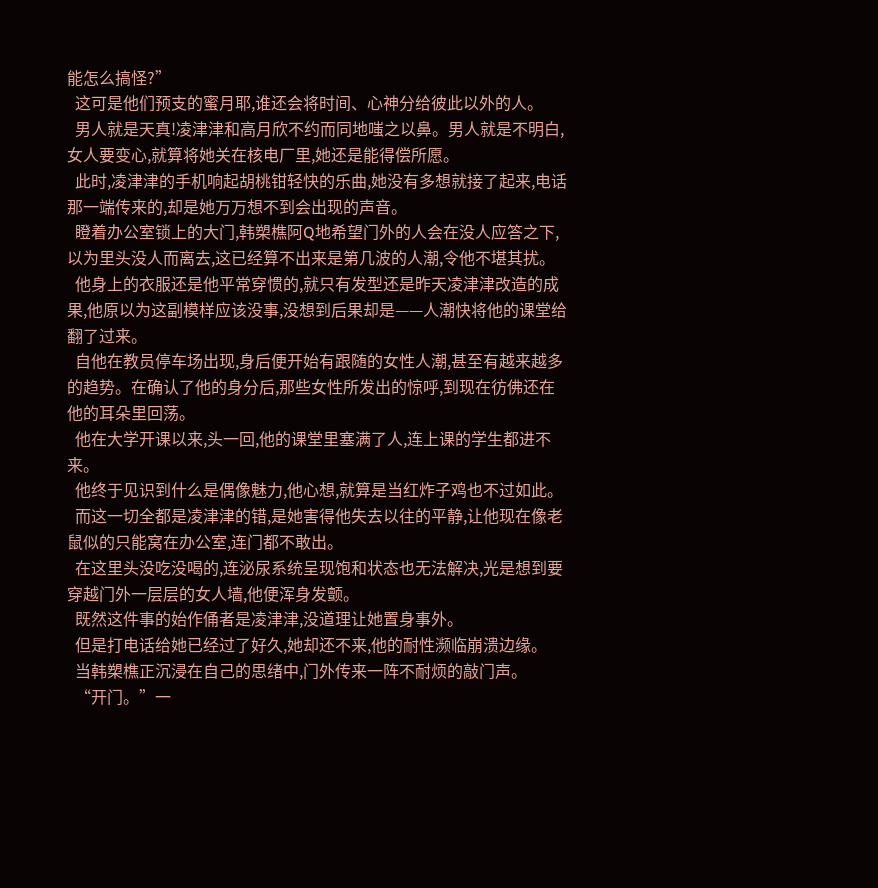能怎么搞怪?”
  这可是他们预支的蜜月耶,谁还会将时间、心神分给彼此以外的人。
  男人就是天真!凌津津和高月欣不约而同地嗤之以鼻。男人就是不明白,女人要变心,就算将她关在核电厂里,她还是能得偿所愿。
  此时,凌津津的手机响起胡桃钳轻快的乐曲,她没有多想就接了起来,电话那一端传来的,却是她万万想不到会出现的声音。
  瞪着办公室锁上的大门,韩槊樵阿Q地希望门外的人会在没人应答之下,以为里头没人而离去,这已经算不出来是第几波的人潮,令他不堪其扰。
  他身上的衣服还是他平常穿惯的,就只有发型还是昨天凌津津改造的成果,他原以为这副模样应该没事,没想到后果却是——人潮快将他的课堂给翻了过来。
  自他在教员停车场出现,身后便开始有跟随的女性人潮,甚至有越来越多的趋势。在确认了他的身分后,那些女性所发出的惊呼,到现在彷佛还在他的耳朵里回荡。
  他在大学开课以来,头一回,他的课堂里塞满了人,连上课的学生都进不来。
  他终于见识到什么是偶像魅力,他心想,就算是当红炸子鸡也不过如此。
  而这一切全都是凌津津的错,是她害得他失去以往的平静,让他现在像老鼠似的只能窝在办公室,连门都不敢出。
  在这里头没吃没喝的,连泌尿系统呈现饱和状态也无法解决,光是想到要穿越门外一层层的女人墙,他便浑身发颤。
  既然这件事的始作俑者是凌津津,没道理让她置身事外。
  但是打电话给她已经过了好久,她却还不来,他的耐性濒临崩溃边缘。
  当韩槊樵正沉浸在自己的思绪中,门外传来一阵不耐烦的敲门声。
  “开门。”一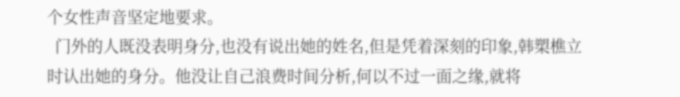个女性声音坚定地要求。
  门外的人既没表明身分,也没有说出她的姓名,但是凭着深刻的印象,韩槊樵立时认出她的身分。他没让自己浪费时间分析,何以不过一面之缘,就将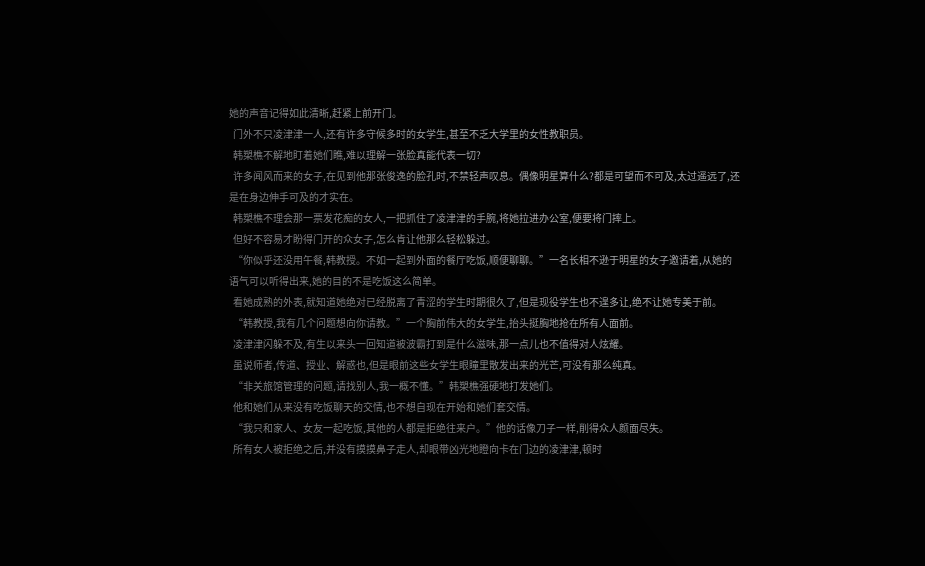她的声音记得如此清晰,赶紧上前开门。
  门外不只凌津津一人,还有许多守候多时的女学生,甚至不乏大学里的女性教职员。
  韩槊樵不解地盯着她们瞧,难以理解一张脸真能代表一切?
  许多闻风而来的女子,在见到他那张俊逸的脸孔时,不禁轻声叹息。偶像明星算什么?都是可望而不可及,太过遥远了,还是在身边伸手可及的才实在。
  韩槊樵不理会那一票发花痴的女人,一把抓住了凌津津的手腕,将她拉进办公室,便要将门摔上。
  但好不容易才盼得门开的众女子,怎么肯让他那么轻松躲过。
  “你似乎还没用午餐,韩教授。不如一起到外面的餐厅吃饭,顺便聊聊。”一名长相不逊于明星的女子邀请着,从她的语气可以听得出来,她的目的不是吃饭这么简单。
  看她成熟的外表,就知道她绝对已经脱离了青涩的学生时期很久了,但是现役学生也不遑多让,绝不让她专美于前。
  “韩教授,我有几个问题想向你请教。”一个胸前伟大的女学生,抬头挺胸地抢在所有人面前。
  凌津津闪躲不及,有生以来头一回知道被波霸打到是什么滋味,那一点儿也不值得对人炫耀。
  虽说师者,传道、授业、解惑也,但是眼前这些女学生眼瞳里散发出来的光芒,可没有那么纯真。
  “非关旅馆管理的问题,请找别人,我一概不懂。”韩槊樵强硬地打发她们。
  他和她们从来没有吃饭聊天的交情,也不想自现在开始和她们套交情。
  “我只和家人、女友一起吃饭,其他的人都是拒绝往来户。”他的话像刀子一样,削得众人颜面尽失。
  所有女人被拒绝之后,并没有摸摸鼻子走人,却眼带凶光地瞪向卡在门边的凌津津,顿时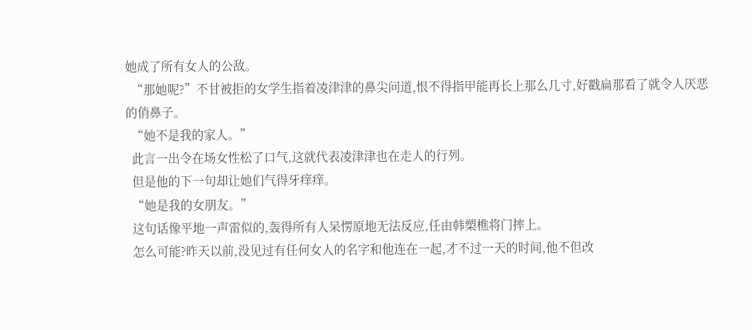她成了所有女人的公敌。
  “那她呢?”不甘被拒的女学生指着凌津津的鼻尖问道,恨不得指甲能再长上那么几寸,好戳扁那看了就令人厌恶的俏鼻子。
  “她不是我的家人。”
  此言一出令在场女性松了口气,这就代表凌津津也在走人的行列。
  但是他的下一句却让她们气得牙痒痒。
  “她是我的女朋友。”
  这句话像平地一声雷似的,轰得所有人呆愣原地无法反应,任由韩槊樵将门摔上。
  怎么可能?昨天以前,没见过有任何女人的名字和他连在一起,才不过一天的时间,他不但改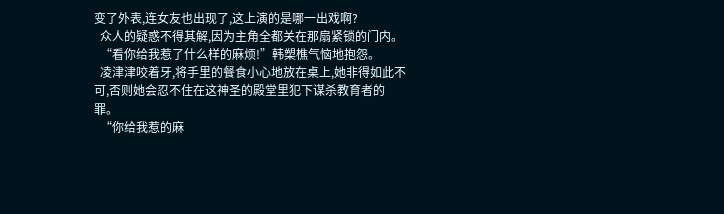变了外表,连女友也出现了,这上演的是哪一出戏啊?
  众人的疑惑不得其解,因为主角全都关在那扇紧锁的门内。
  “看你给我惹了什么样的麻烦!”韩槊樵气恼地抱怨。
  凌津津咬着牙,将手里的餐食小心地放在桌上,她非得如此不可,否则她会忍不住在这神圣的殿堂里犯下谋杀教育者的罪。
  “你给我惹的麻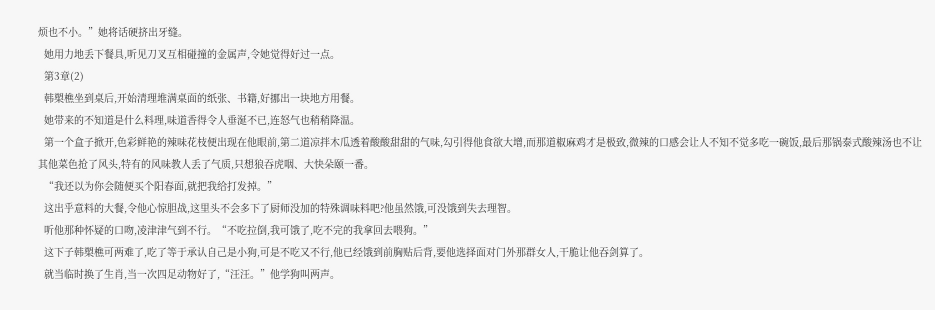烦也不小。”她将话硬挤出牙缝。
  她用力地丢下餐具,听见刀叉互相碰撞的金属声,令她觉得好过一点。
  第3章(2)
  韩槊樵坐到桌后,开始清理堆满桌面的纸张、书籍,好挪出一块地方用餐。
  她带来的不知道是什么料理,味道香得令人垂涎不已,连怒气也稍稍降温。
  第一个盒子掀开,色彩鲜艳的辣味花枝便出现在他眼前,第二道凉拌木瓜透着酸酸甜甜的气味,勾引得他食欲大增,而那道椒麻鸡才是极致,微辣的口感会让人不知不觉多吃一碗饭,最后那锅泰式酸辣汤也不让其他菜色抢了风头,特有的风味教人丢了气质,只想狼吞虎咽、大快朵颐一番。
  “我还以为你会随便买个阳春面,就把我给打发掉。”
  这出乎意料的大餐,令他心惊胆战,这里头不会多下了厨师没加的特殊调味料吧?他虽然饿,可没饿到失去理智。
  听他那种怀疑的口吻,凌津津气到不行。“不吃拉倒,我可饿了,吃不完的我拿回去喂狗。”
  这下子韩槊樵可两难了,吃了等于承认自己是小狗,可是不吃又不行,他已经饿到前胸贴后背,要他选择面对门外那群女人,干脆让他吞剑算了。
  就当临时换了生肖,当一次四足动物好了,“汪汪。”他学狗叫两声。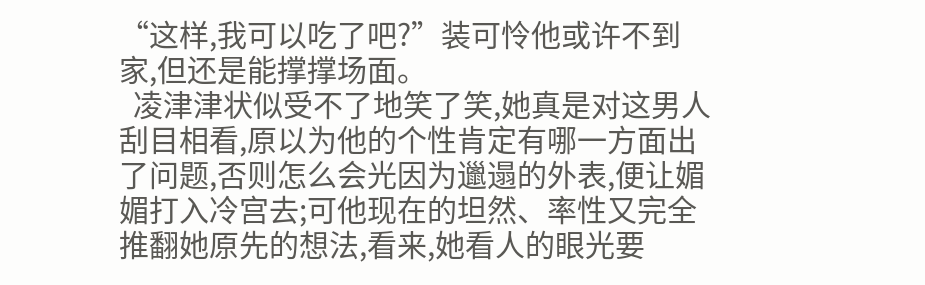“这样,我可以吃了吧?”装可怜他或许不到家,但还是能撑撑场面。
  凌津津状似受不了地笑了笑,她真是对这男人刮目相看,原以为他的个性肯定有哪一方面出了问题,否则怎么会光因为邋遢的外表,便让媚媚打入冷宫去;可他现在的坦然、率性又完全推翻她原先的想法,看来,她看人的眼光要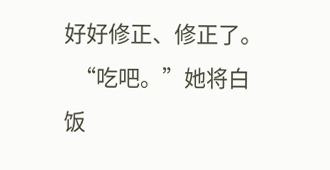好好修正、修正了。
  “吃吧。”她将白饭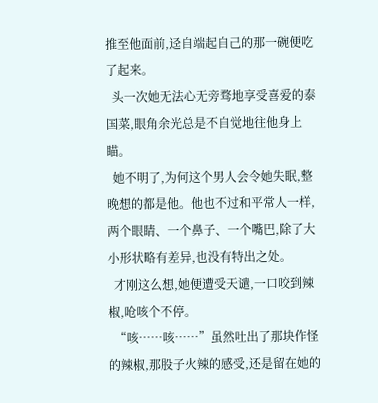推至他面前,迳自端起自己的那一碗便吃了起来。
  头一次她无法心无旁骛地享受喜爱的泰国菜,眼角余光总是不自觉地往他身上瞄。
  她不明了,为何这个男人会令她失眠,整晚想的都是他。他也不过和平常人一样,两个眼睛、一个鼻子、一个嘴巴,除了大小形状略有差异,也没有特出之处。
  才刚这么想,她便遭受天谴,一口咬到辣椒,呛咳个不停。
  “咳……咳……”虽然吐出了那块作怪的辣椒,那股子火辣的感受,还是留在她的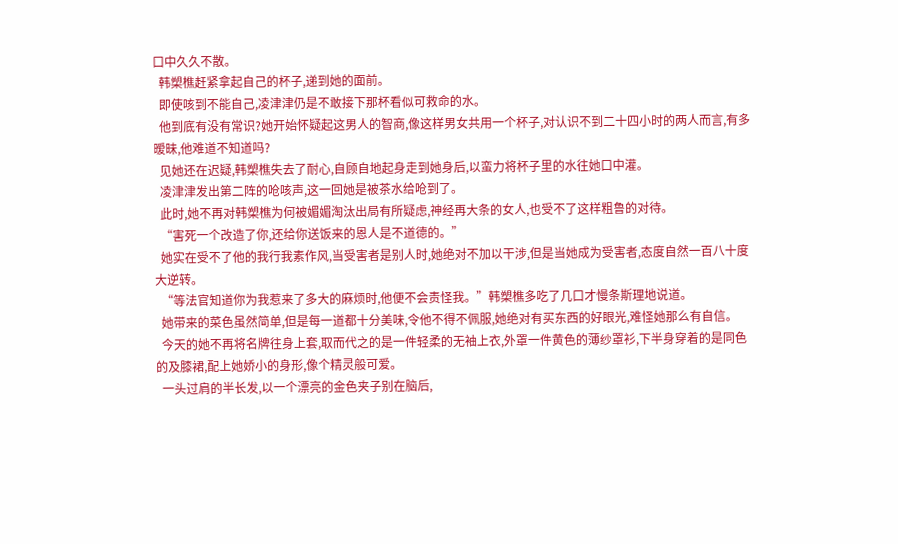口中久久不散。
  韩槊樵赶紧拿起自己的杯子,递到她的面前。
  即使咳到不能自己,凌津津仍是不敢接下那杯看似可救命的水。
  他到底有没有常识?她开始怀疑起这男人的智商,像这样男女共用一个杯子,对认识不到二十四小时的两人而言,有多暧昧,他难道不知道吗?
  见她还在迟疑,韩槊樵失去了耐心,自顾自地起身走到她身后,以蛮力将杯子里的水往她口中灌。
  凌津津发出第二阵的呛咳声,这一回她是被茶水给呛到了。
  此时,她不再对韩槊樵为何被媚媚淘汰出局有所疑虑,神经再大条的女人,也受不了这样粗鲁的对待。
  “害死一个改造了你,还给你送饭来的恩人是不道德的。”
  她实在受不了他的我行我素作风,当受害者是别人时,她绝对不加以干涉,但是当她成为受害者,态度自然一百八十度大逆转。
  “等法官知道你为我惹来了多大的麻烦时,他便不会责怪我。”韩槊樵多吃了几口才慢条斯理地说道。
  她带来的菜色虽然简单,但是每一道都十分美味,令他不得不佩服,她绝对有买东西的好眼光,难怪她那么有自信。
  今天的她不再将名牌往身上套,取而代之的是一件轻柔的无袖上衣,外罩一件黄色的薄纱罩衫,下半身穿着的是同色的及膝裙,配上她娇小的身形,像个精灵般可爱。
  一头过肩的半长发,以一个漂亮的金色夹子别在脑后,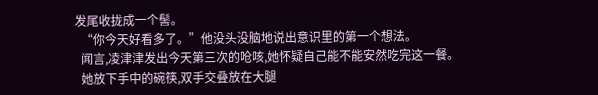发尾收拢成一个髻。
  “你今天好看多了。”他没头没脑地说出意识里的第一个想法。
  闻言,凌津津发出今天第三次的呛咳,她怀疑自己能不能安然吃完这一餐。
  她放下手中的碗筷,双手交叠放在大腿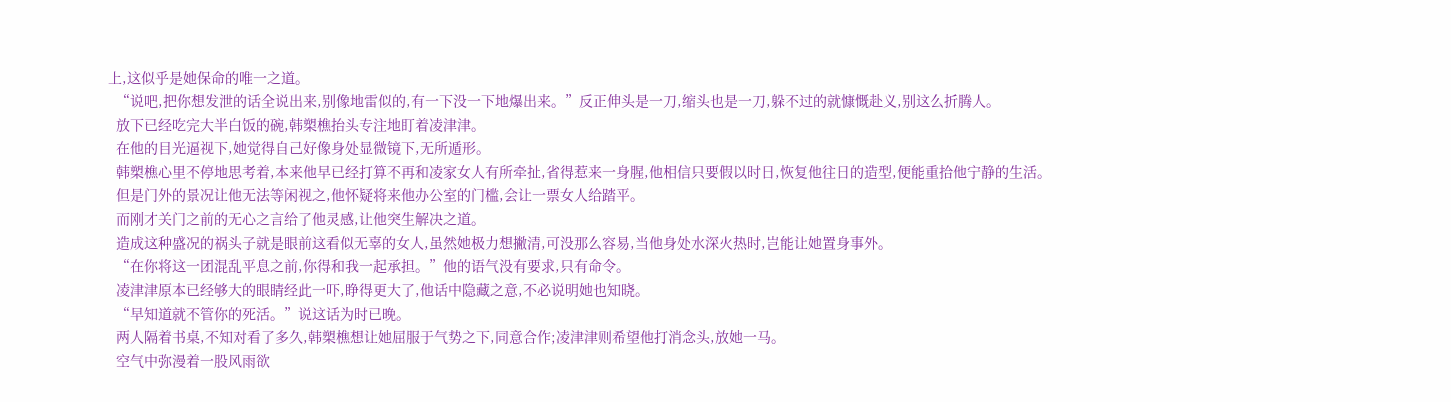上,这似乎是她保命的唯一之道。
  “说吧,把你想发泄的话全说出来,别像地雷似的,有一下没一下地爆出来。”反正伸头是一刀,缩头也是一刀,躲不过的就慷慨赴义,别这么折腾人。
  放下已经吃完大半白饭的碗,韩槊樵抬头专注地盯着凌津津。
  在他的目光逼视下,她觉得自己好像身处显微镜下,无所遁形。
  韩槊樵心里不停地思考着,本来他早已经打算不再和凌家女人有所牵扯,省得惹来一身腥,他相信只要假以时日,恢复他往日的造型,便能重拾他宁静的生活。
  但是门外的景况让他无法等闲视之,他怀疑将来他办公室的门槛,会让一票女人给踏平。
  而刚才关门之前的无心之言给了他灵感,让他突生解决之道。
  造成这种盛况的祸头子就是眼前这看似无辜的女人,虽然她极力想撇清,可没那么容易,当他身处水深火热时,岂能让她置身事外。
  “在你将这一团混乱平息之前,你得和我一起承担。”他的语气没有要求,只有命令。
  凌津津原本已经够大的眼睛经此一吓,睁得更大了,他话中隐藏之意,不必说明她也知晓。
  “早知道就不管你的死活。”说这话为时已晚。
  两人隔着书桌,不知对看了多久,韩槊樵想让她屈服于气势之下,同意合作;凌津津则希望他打消念头,放她一马。
  空气中弥漫着一股风雨欲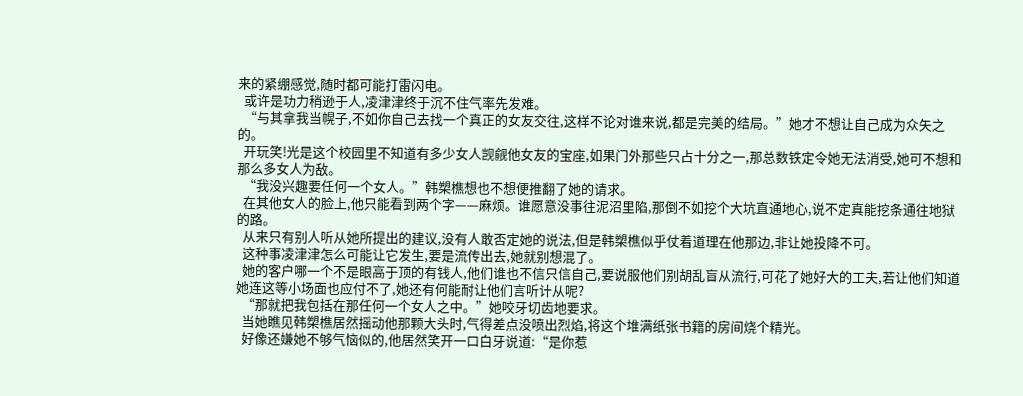来的紧绷感觉,随时都可能打雷闪电。
  或许是功力稍逊于人,凌津津终于沉不住气率先发难。
  “与其拿我当幌子,不如你自己去找一个真正的女友交往,这样不论对谁来说,都是完美的结局。”她才不想让自己成为众矢之的。
  开玩笑!光是这个校园里不知道有多少女人觊觎他女友的宝座,如果门外那些只占十分之一,那总数铁定令她无法消受,她可不想和那么多女人为敌。
  “我没兴趣要任何一个女人。”韩槊樵想也不想便推翻了她的请求。
  在其他女人的脸上,他只能看到两个字——麻烦。谁愿意没事往泥沼里陷,那倒不如挖个大坑直通地心,说不定真能挖条通往地狱的路。
  从来只有别人听从她所提出的建议,没有人敢否定她的说法,但是韩槊樵似乎仗着道理在他那边,非让她投降不可。
  这种事凌津津怎么可能让它发生,要是流传出去,她就别想混了。
  她的客户哪一个不是眼高于顶的有钱人,他们谁也不信只信自己,要说服他们别胡乱盲从流行,可花了她好大的工夫,若让他们知道她连这等小场面也应付不了,她还有何能耐让他们言听计从呢?
  “那就把我包括在那任何一个女人之中。”她咬牙切齿地要求。
  当她瞧见韩槊樵居然摇动他那颗大头时,气得差点没喷出烈焰,将这个堆满纸张书籍的房间烧个精光。
  好像还嫌她不够气恼似的,他居然笑开一口白牙说道:“是你惹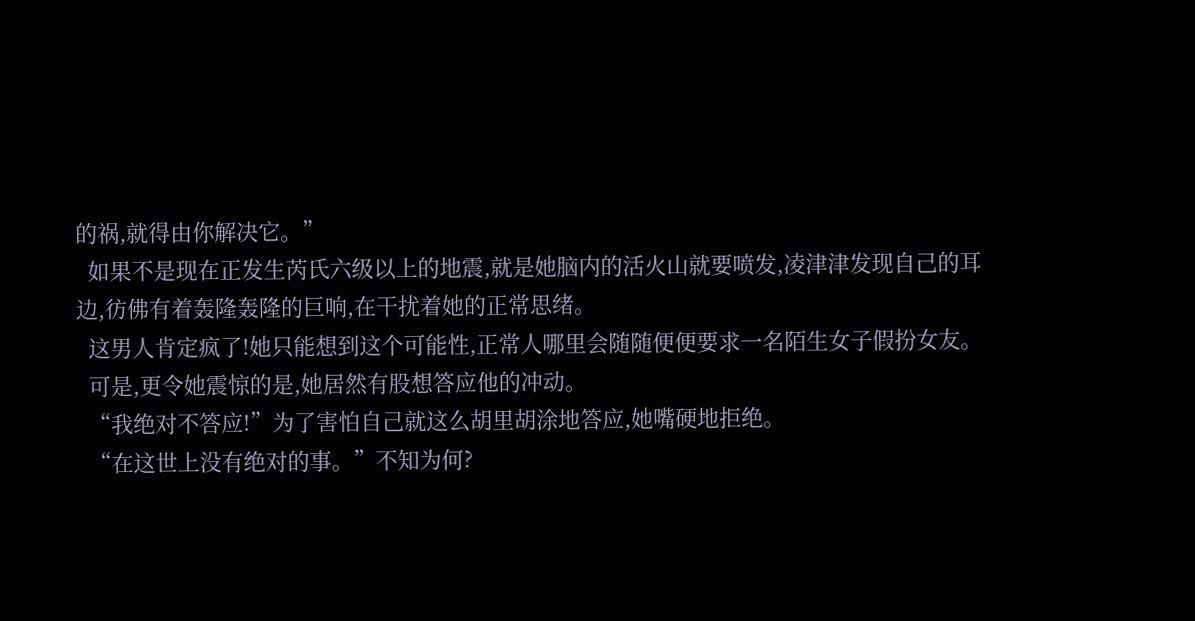的祸,就得由你解决它。”
  如果不是现在正发生芮氏六级以上的地震,就是她脑内的活火山就要喷发,凌津津发现自己的耳边,彷佛有着轰隆轰隆的巨响,在干扰着她的正常思绪。
  这男人肯定疯了!她只能想到这个可能性,正常人哪里会随随便便要求一名陌生女子假扮女友。
  可是,更令她震惊的是,她居然有股想答应他的冲动。
  “我绝对不答应!”为了害怕自己就这么胡里胡涂地答应,她嘴硬地拒绝。
  “在这世上没有绝对的事。”不知为何?